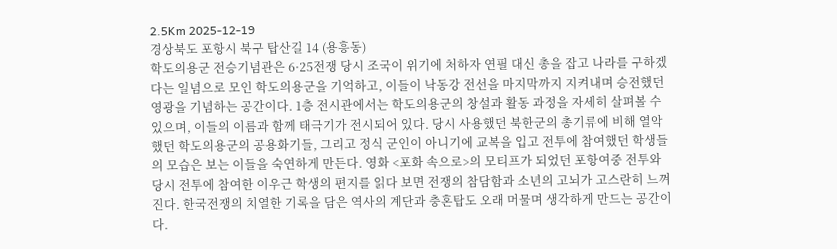2.5Km 2025-12-19
경상북도 포항시 북구 탑산길 14 (용흥동)
학도의용군 전승기념관은 6·25전쟁 당시 조국이 위기에 처하자 연필 대신 총을 잡고 나라를 구하겠다는 일념으로 모인 학도의용군을 기억하고, 이들이 낙동강 전선을 마지막까지 지켜내며 승전했던 영광을 기념하는 공간이다. 1층 전시관에서는 학도의용군의 창설과 활동 과정을 자세히 살펴볼 수 있으며, 이들의 이름과 함께 태극기가 전시되어 있다. 당시 사용했던 북한군의 총기류에 비해 열악했던 학도의용군의 공용화기들, 그리고 정식 군인이 아니기에 교복을 입고 전투에 참여했던 학생들의 모습은 보는 이들을 숙연하게 만든다. 영화 <포화 속으로>의 모티프가 되었던 포항여중 전투와 당시 전투에 참여한 이우근 학생의 편지를 읽다 보면 전쟁의 참담함과 소년의 고뇌가 고스란히 느껴진다. 한국전쟁의 치열한 기록을 담은 역사의 계단과 충혼탑도 오래 머물며 생각하게 만드는 공간이다.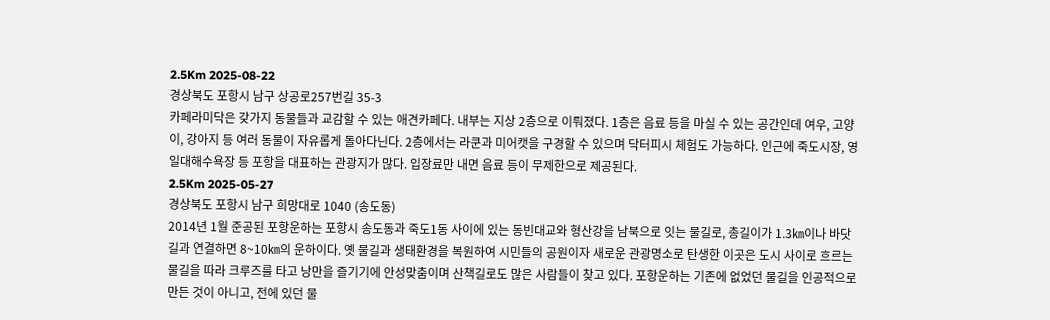2.5Km 2025-08-22
경상북도 포항시 남구 상공로257번길 35-3
카페라미닥은 갖가지 동물들과 교감할 수 있는 애견카페다. 내부는 지상 2층으로 이뤄졌다. 1층은 음료 등을 마실 수 있는 공간인데 여우, 고양이, 강아지 등 여러 동물이 자유롭게 돌아다닌다. 2층에서는 라쿤과 미어캣을 구경할 수 있으며 닥터피시 체험도 가능하다. 인근에 죽도시장, 영일대해수욕장 등 포항을 대표하는 관광지가 많다. 입장료만 내면 음료 등이 무제한으로 제공된다.
2.5Km 2025-05-27
경상북도 포항시 남구 희망대로 1040 (송도동)
2014년 1월 준공된 포항운하는 포항시 송도동과 죽도1동 사이에 있는 동빈대교와 형산강을 남북으로 잇는 물길로, 총길이가 1.3㎞이나 바닷길과 연결하면 8~10㎞의 운하이다. 옛 물길과 생태환경을 복원하여 시민들의 공원이자 새로운 관광명소로 탄생한 이곳은 도시 사이로 흐르는 물길을 따라 크루즈를 타고 낭만을 즐기기에 안성맞춤이며 산책길로도 많은 사람들이 찾고 있다. 포항운하는 기존에 없었던 물길을 인공적으로 만든 것이 아니고, 전에 있던 물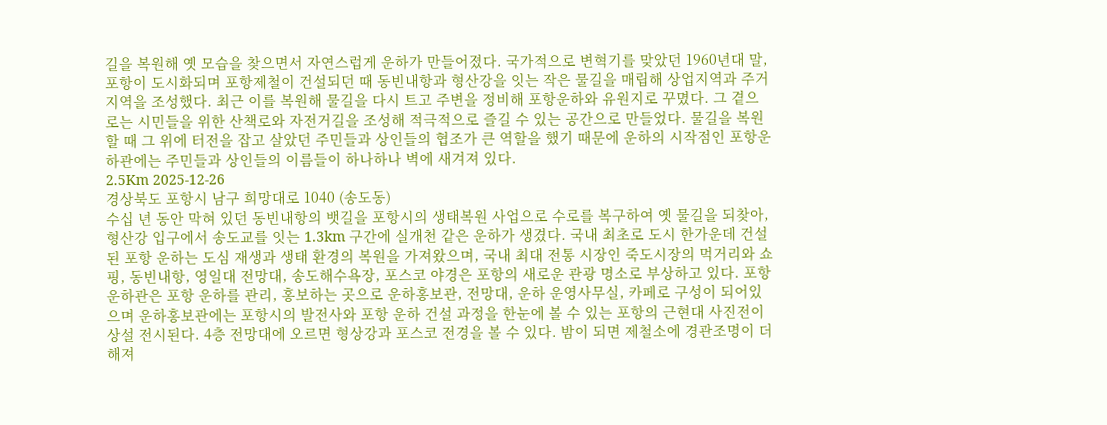길을 복원해 옛 모습을 찾으면서 자연스럽게 운하가 만들어졌다. 국가적으로 변혁기를 맞았던 1960년대 말, 포항이 도시화되며 포항제철이 건설되던 때 동빈내항과 형산강을 잇는 작은 물길을 매립해 상업지역과 주거지역을 조성했다. 최근 이를 복원해 물길을 다시 트고 주변을 정비해 포항운하와 유원지로 꾸몄다. 그 곁으로는 시민들을 위한 산책로와 자전거길을 조성해 적극적으로 즐길 수 있는 공간으로 만들었다. 물길을 복원할 때 그 위에 터전을 잡고 살았던 주민들과 상인들의 협조가 큰 역할을 했기 때문에 운하의 시작점인 포항운하관에는 주민들과 상인들의 이름들이 하나하나 벽에 새겨져 있다.
2.5Km 2025-12-26
경상북도 포항시 남구 희망대로 1040 (송도동)
수십 년 동안 막혀 있던 동빈내항의 뱃길을 포항시의 생태복원 사업으로 수로를 복구하여 옛 물길을 되찾아, 형산강 입구에서 송도교를 잇는 1.3km 구간에 실개천 같은 운하가 생겼다. 국내 최초로 도시 한가운데 건설된 포항 운하는 도심 재생과 생태 환경의 복원을 가져왔으며, 국내 최대 전통 시장인 죽도시장의 먹거리와 쇼핑, 동빈내항, 영일대 전망대, 송도해수욕장, 포스코 야경은 포항의 새로운 관광 명소로 부상하고 있다. 포항운하관은 포항 운하를 관리, 홍보하는 곳으로 운하홍보관, 전망대, 운하 운영사무실, 카페로 구성이 되어있으며 운하홍보관에는 포항시의 발전사와 포항 운하 건설 과정을 한눈에 볼 수 있는 포항의 근현대 사진전이 상설 전시된다. 4층 전망대에 오르면 형상강과 포스코 전경을 볼 수 있다. 밤이 되면 제철소에 경관조명이 더해져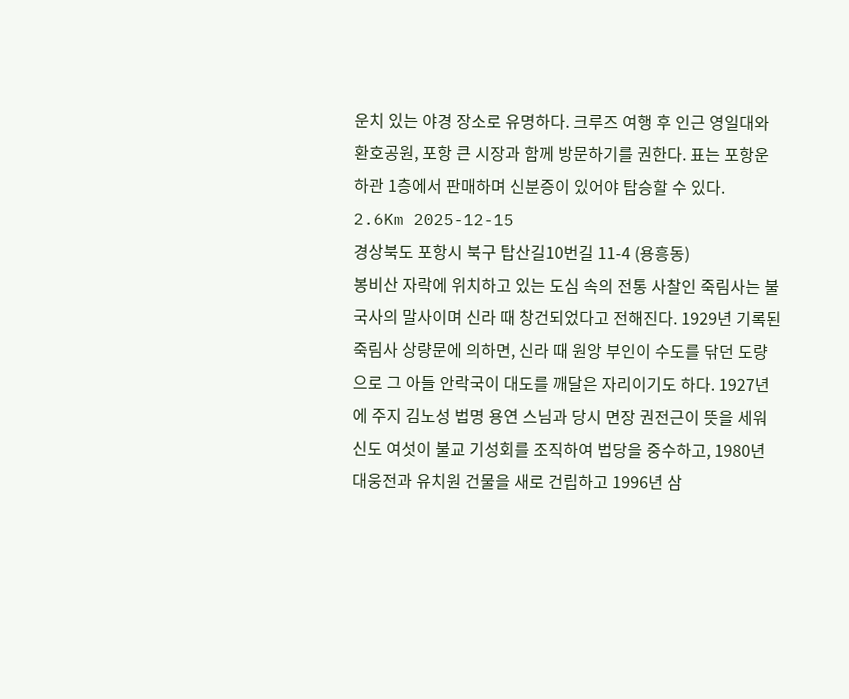운치 있는 야경 장소로 유명하다. 크루즈 여행 후 인근 영일대와 환호공원, 포항 큰 시장과 함께 방문하기를 권한다. 표는 포항운하관 1층에서 판매하며 신분증이 있어야 탑승할 수 있다.
2.6Km 2025-12-15
경상북도 포항시 북구 탑산길10번길 11-4 (용흥동)
봉비산 자락에 위치하고 있는 도심 속의 전통 사찰인 죽림사는 불국사의 말사이며 신라 때 창건되었다고 전해진다. 1929년 기록된 죽림사 상량문에 의하면, 신라 때 원앙 부인이 수도를 닦던 도량으로 그 아들 안락국이 대도를 깨달은 자리이기도 하다. 1927년에 주지 김노성 법명 용연 스님과 당시 면장 권전근이 뜻을 세워 신도 여섯이 불교 기성회를 조직하여 법당을 중수하고, 1980년 대웅전과 유치원 건물을 새로 건립하고 1996년 삼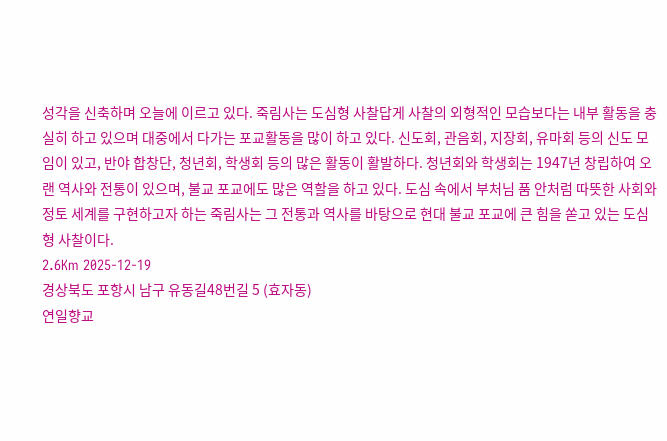성각을 신축하며 오늘에 이르고 있다. 죽림사는 도심형 사찰답게 사찰의 외형적인 모습보다는 내부 활동을 충실히 하고 있으며 대중에서 다가는 포교활동을 많이 하고 있다. 신도회, 관음회, 지장회, 유마회 등의 신도 모임이 있고, 반야 합창단, 청년회, 학생회 등의 많은 활동이 활발하다. 청년회와 학생회는 1947년 창립하여 오랜 역사와 전통이 있으며, 불교 포교에도 많은 역할을 하고 있다. 도심 속에서 부처님 품 안처럼 따뜻한 사회와 정토 세계를 구현하고자 하는 죽림사는 그 전통과 역사를 바탕으로 현대 불교 포교에 큰 힘을 쏟고 있는 도심형 사찰이다.
2.6Km 2025-12-19
경상북도 포항시 남구 유동길48번길 5 (효자동)
연일향교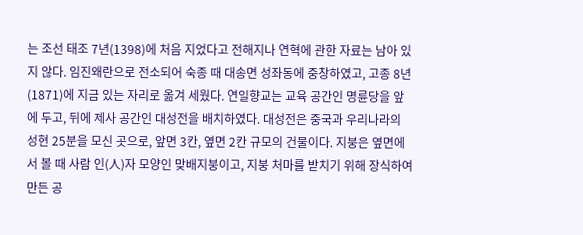는 조선 태조 7년(1398)에 처음 지었다고 전해지나 연혁에 관한 자료는 남아 있지 않다. 임진왜란으로 전소되어 숙종 때 대송면 성좌동에 중창하였고, 고종 8년(1871)에 지금 있는 자리로 옮겨 세웠다. 연일향교는 교육 공간인 명륜당을 앞에 두고, 뒤에 제사 공간인 대성전을 배치하였다. 대성전은 중국과 우리나라의 성현 25분을 모신 곳으로, 앞면 3칸, 옆면 2칸 규모의 건물이다. 지붕은 옆면에서 볼 때 사람 인(人)자 모양인 맞배지붕이고, 지붕 처마를 받치기 위해 장식하여 만든 공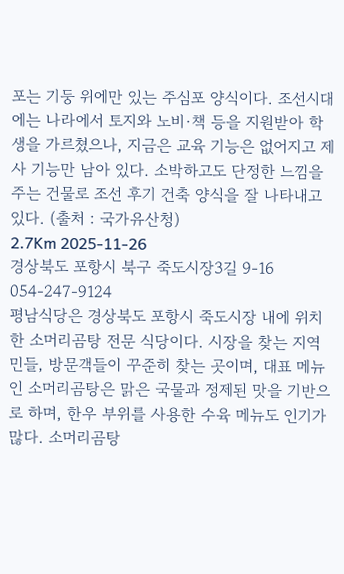포는 기둥 위에만 있는 주심포 양식이다. 조선시대에는 나라에서 토지와 노비·책 등을 지원받아 학생을 가르쳤으나, 지금은 교육 기능은 없어지고 제사 기능만 남아 있다. 소박하고도 단정한 느낌을 주는 건물로 조선 후기 건축 양식을 잘 나타내고 있다. (출처 : 국가유산청)
2.7Km 2025-11-26
경상북도 포항시 북구 죽도시장3길 9-16
054-247-9124
평남식당은 경상북도 포항시 죽도시장 내에 위치한 소머리곰탕 전문 식당이다. 시장을 찾는 지역민들, 방문객들이 꾸준히 찾는 곳이며, 대표 메뉴인 소머리곰탕은 맑은 국물과 정제된 맛을 기반으로 하며, 한우 부위를 사용한 수육 메뉴도 인기가 많다. 소머리곰탕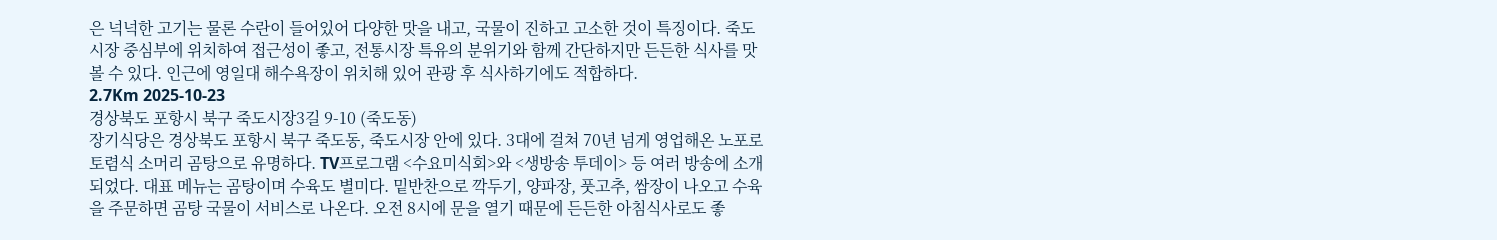은 넉넉한 고기는 물론 수란이 들어있어 다양한 맛을 내고, 국물이 진하고 고소한 것이 특징이다. 죽도시장 중심부에 위치하여 접근성이 좋고, 전통시장 특유의 분위기와 함께 간단하지만 든든한 식사를 맛 볼 수 있다. 인근에 영일대 해수욕장이 위치해 있어 관광 후 식사하기에도 적합하다.
2.7Km 2025-10-23
경상북도 포항시 북구 죽도시장3길 9-10 (죽도동)
장기식당은 경상북도 포항시 북구 죽도동, 죽도시장 안에 있다. 3대에 걸쳐 70년 넘게 영업해온 노포로 토렴식 소머리 곰탕으로 유명하다. TV프로그램 <수요미식회>와 <생방송 투데이> 등 여러 방송에 소개되었다. 대표 메뉴는 곰탕이며 수육도 별미다. 밑반찬으로 깍두기, 양파장, 풋고추, 쌈장이 나오고 수육을 주문하면 곰탕 국물이 서비스로 나온다. 오전 8시에 문을 열기 때문에 든든한 아침식사로도 좋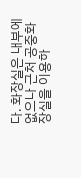다. 화장실은 내부에 없으나 근처 공중화장실을 이용하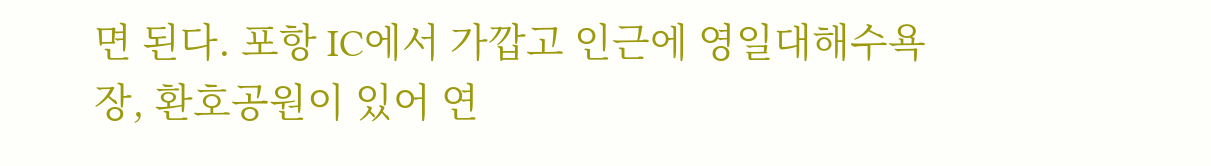면 된다. 포항 IC에서 가깝고 인근에 영일대해수욕장, 환호공원이 있어 연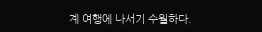계 여행에 나서기 수월하다.